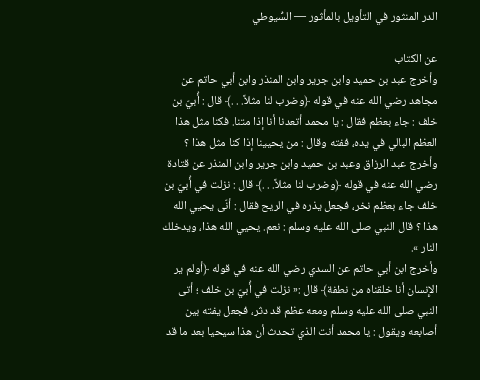الدر المنثور في التأويل بالمأثور — السُّيوطي

عن الكتاب
وأخرج عبد بن حميد وابن جرير وابن المنذر وابن أبي حاتم عن مجاهد رضي الله عنه في قوله ﴿وضرب لنا مثلاً. . .﴾ قال : أُبيّ بن خلف : جاء بعظم فقال : يا محمد أتعدنا أنا إذا متنا. فكنا مثل هذا العظم البالي في يده، ففته وقال : من يحيينا إذا كنا مثل هذا ؟
وأخرج عبد الرزاق وعبد بن حميد وابن جرير وابن المنذر عن قتادة رضي الله عنه في قوله ﴿وضرب لنا مثلاً. . .﴾ قال : نزلت في أُبيّ بن خلف جاء بعظم نخر، فجعل يذره في الريح فقال : أنّى يحيي الله هذا ؟ قال النبي صلى الله عليه وسلم : نعم. يحيي الله هذا، ويدخلك النار ».
وأخرج ابن أبي حاتم عن السدي رضي الله عنه في قوله ﴿أولم ير الإِنسان أنا خلقناه من نطفة﴾ قال :« نزلت في أُبيّ بن خلف ؛ أتى النبي صلى الله عليه وسلم ومعه عظم قد دثر، فجعل يفته بين أصابعه ويقول : يا محمد أنت الذي تحدث أن هذا سيحيا بعد ما قد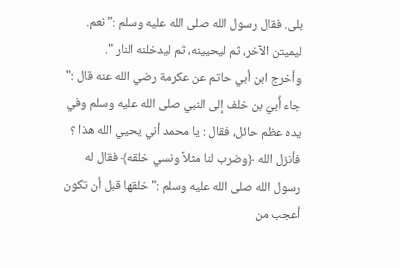بلى. فقال رسول الله صلى الله عليه وسلم :" نعم. ليميتن الآخر، ثم ليحيينه، ثم ليدخلنه النار ".
وأخرج ابن أبي حاتم عن عكرمة رضي الله عنه قال :" جاء أُبيّ بن خلف إلى النبي صلى الله عليه وسلم وفي يده عظم حائل، فقال : يا محمد أني يحيي الله هذا ؟ فأنزل الله ﴿وضرب لنا مثلاً ونسي خلقه﴾ فقال له رسول الله صلى الله عليه وسلم :" خلقها قبل أن تكون أعجب من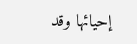إحيائها وقد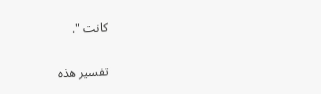كانت ".

تفسير هذه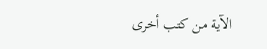الآية من كتب أخرى